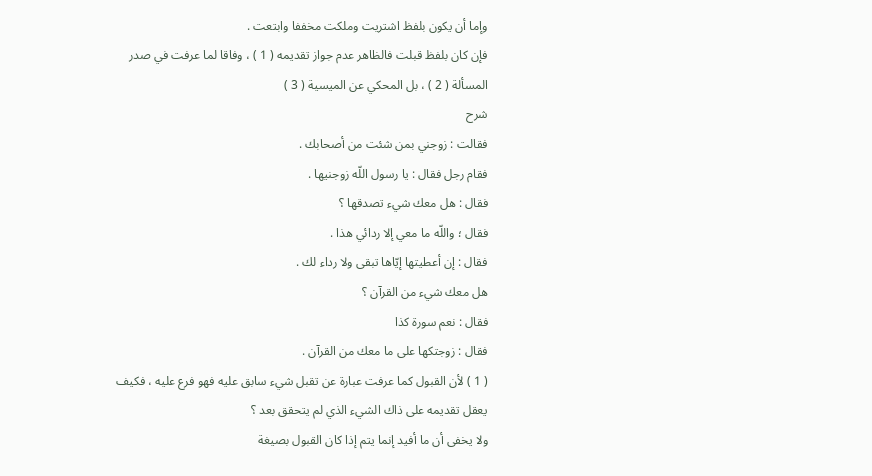وإما أن يكون بلفظ اشتريت وملكت مخففا وابتعت .
فإن كان بلفظ قبلت فالظاهر عدم جواز تقديمه ( 1 ) ، وفاقا لما عرفت في صدر المسألة ( 2 ) ، بل المحكي عن الميسية ( 3 )
شرح
فقالت : زوجني بمن شئت من أصحابك .
فقام رجل فقال : يا رسول اللّه زوجنيها .
فقال : هل معك شيء تصدقها ؟
فقال ؛ واللّه ما معي إلا ردائي هذا .
فقال : إن أعطيتها إيّاها تبقى ولا رداء لك .
هل معك شيء من القرآن ؟
فقال : نعم سورة كذا
فقال : زوجتكها على ما معك من القرآن .
( 1 ) لأن القبول كما عرفت عبارة عن تقبل شيء سابق عليه فهو فرع عليه ، فكيف يعقل تقديمه على ذاك الشيء الذي لم يتحقق بعد ؟
ولا يخفى أن ما أفيد إنما يتم إذا كان القبول بصيغة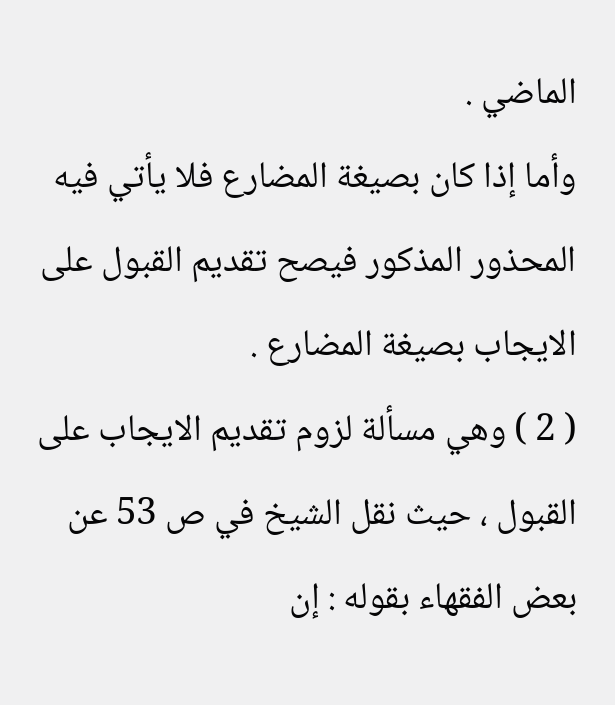الماضي .
وأما إذا كان بصيغة المضارع فلا يأتي فيه المحذور المذكور فيصح تقديم القبول على الايجاب بصيغة المضارع .
( 2 ) وهي مسألة لزوم تقديم الايجاب على القبول ، حيث نقل الشيخ في ص 53 عن بعض الفقهاء بقوله : إن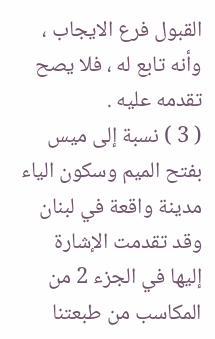القبول فرع الايجاب ، وأنه تابع له ، فلا يصح تقدمه عليه .
( 3 ) نسبة إلى ميس بفتح الميم وسكون الياء مدينة واقعة في لبنان وقد تقدمت الإشارة إليها في الجزء 2 من المكاسب من طبعتنا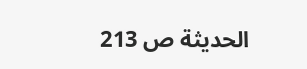الحديثة ص 213